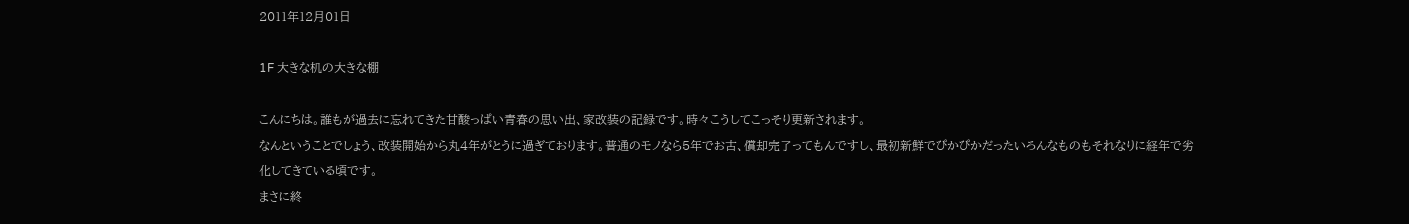2011年12月01日

1F 大きな机の大きな棚

こんにちは。誰もが過去に忘れてきた甘酸っぱい青春の思い出、家改装の記録です。時々こうしてこっそり更新されます。
なんということでしょう、改装開始から丸4年がとうに過ぎております。普通のモノなら5年でお古、償却完了ってもんですし、最初新鮮でぴかぴかだったいろんなものもそれなりに経年で劣化してきている頃です。
まさに終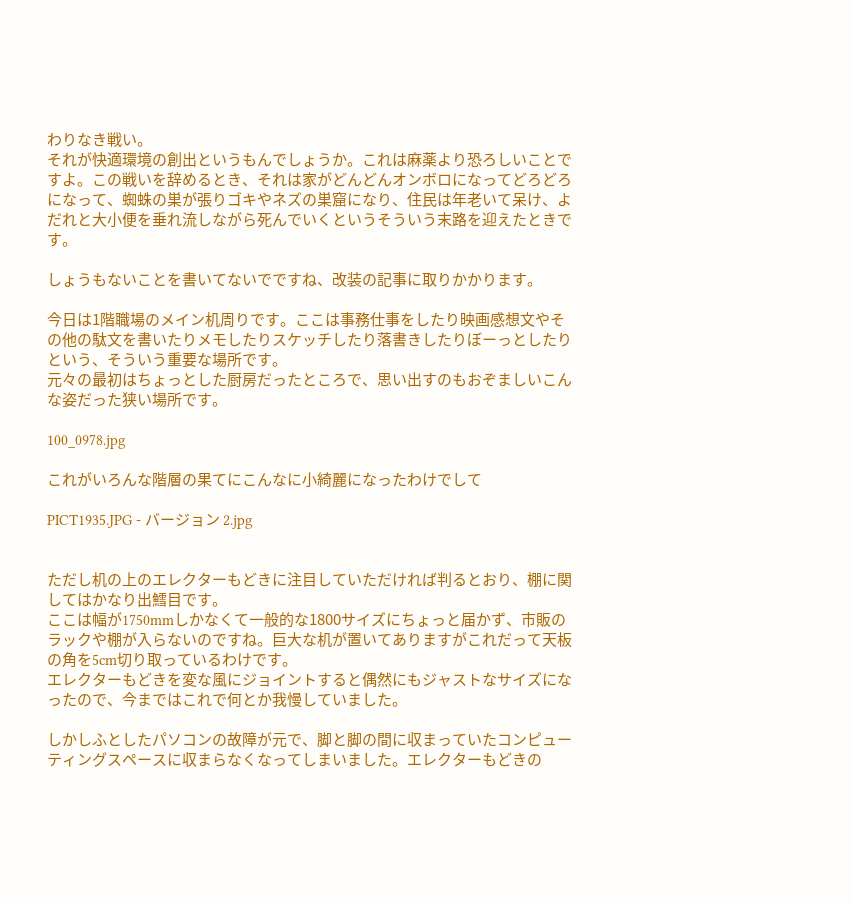わりなき戦い。
それが快適環境の創出というもんでしょうか。これは麻薬より恐ろしいことですよ。この戦いを辞めるとき、それは家がどんどんオンボロになってどろどろになって、蜘蛛の巣が張りゴキやネズの巣窟になり、住民は年老いて呆け、よだれと大小便を垂れ流しながら死んでいくというそういう末路を迎えたときです。

しょうもないことを書いてないでですね、改装の記事に取りかかります。

今日は1階職場のメイン机周りです。ここは事務仕事をしたり映画感想文やその他の駄文を書いたりメモしたりスケッチしたり落書きしたりぼーっとしたりという、そういう重要な場所です。
元々の最初はちょっとした厨房だったところで、思い出すのもおぞましいこんな姿だった狭い場所です。

100_0978.jpg

これがいろんな階層の果てにこんなに小綺麗になったわけでして

PICT1935.JPG - バージョン 2.jpg


ただし机の上のエレクターもどきに注目していただければ判るとおり、棚に関してはかなり出鱈目です。
ここは幅が1750mmしかなくて一般的な1800サイズにちょっと届かず、市販のラックや棚が入らないのですね。巨大な机が置いてありますがこれだって天板の角を5cm切り取っているわけです。
エレクターもどきを変な風にジョイントすると偶然にもジャストなサイズになったので、今まではこれで何とか我慢していました。

しかしふとしたパソコンの故障が元で、脚と脚の間に収まっていたコンピューティングスペースに収まらなくなってしまいました。エレクターもどきの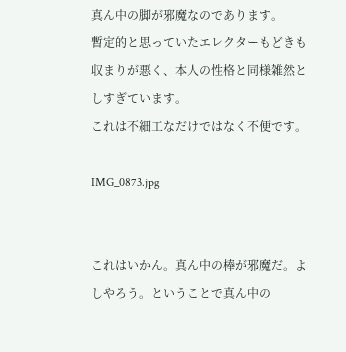真ん中の脚が邪魔なのであります。
暫定的と思っていたエレクターもどきも収まりが悪く、本人の性格と同様雑然としすぎています。
これは不細工なだけではなく不便です。

IMG_0873.jpg


これはいかん。真ん中の棒が邪魔だ。よしやろう。ということで真ん中の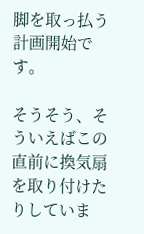脚を取っ払う計画開始です。

そうそう、そういえばこの直前に換気扇を取り付けたりしていま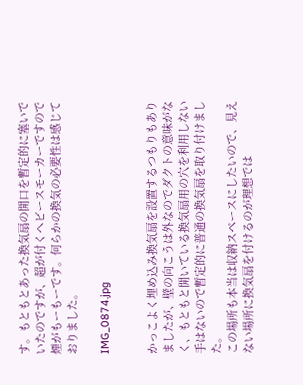す。もともとあった換気扇の開口を暫定的に塞いでいたのですが、超が付くヘビースモーカーですので煙がもーもーです。何らかの換気の必要性は感じておりました。

IMG_0874.jpg


かっこよく埋め込み換気扇を設置するつもりもありましたが、壁の向こうは外なのでダクトの意味がなく、もともと開いている換気扇用の穴を利用しない手はないので暫定的に普通の換気扇を取り付けました。
この場所も本当は収納スペースにしたいので、見えない場所に換気扇を付けるのが理想では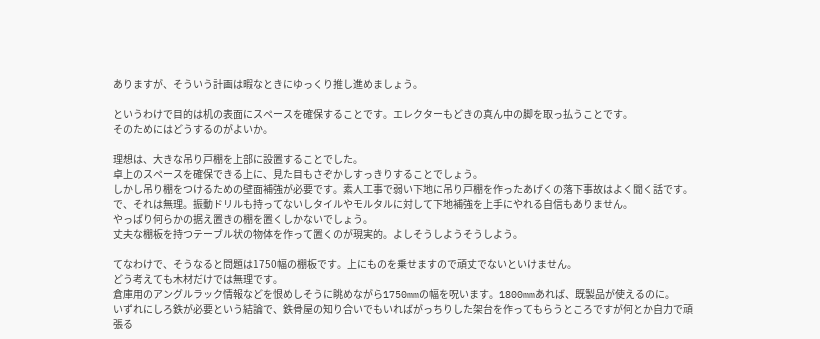ありますが、そういう計画は暇なときにゆっくり推し進めましょう。

というわけで目的は机の表面にスペースを確保することです。エレクターもどきの真ん中の脚を取っ払うことです。
そのためにはどうするのがよいか。

理想は、大きな吊り戸棚を上部に設置することでした。
卓上のスペースを確保できる上に、見た目もさぞかしすっきりすることでしょう。
しかし吊り棚をつけるための壁面補強が必要です。素人工事で弱い下地に吊り戸棚を作ったあげくの落下事故はよく聞く話です。
で、それは無理。振動ドリルも持ってないしタイルやモルタルに対して下地補強を上手にやれる自信もありません。
やっぱり何らかの据え置きの棚を置くしかないでしょう。
丈夫な棚板を持つテーブル状の物体を作って置くのが現実的。よしそうしようそうしよう。

てなわけで、そうなると問題は1750幅の棚板です。上にものを乗せますので頑丈でないといけません。
どう考えても木材だけでは無理です。
倉庫用のアングルラック情報などを恨めしそうに眺めながら1750mmの幅を呪います。1800mmあれば、既製品が使えるのに。
いずれにしろ鉄が必要という結論で、鉄骨屋の知り合いでもいればがっちりした架台を作ってもらうところですが何とか自力で頑張る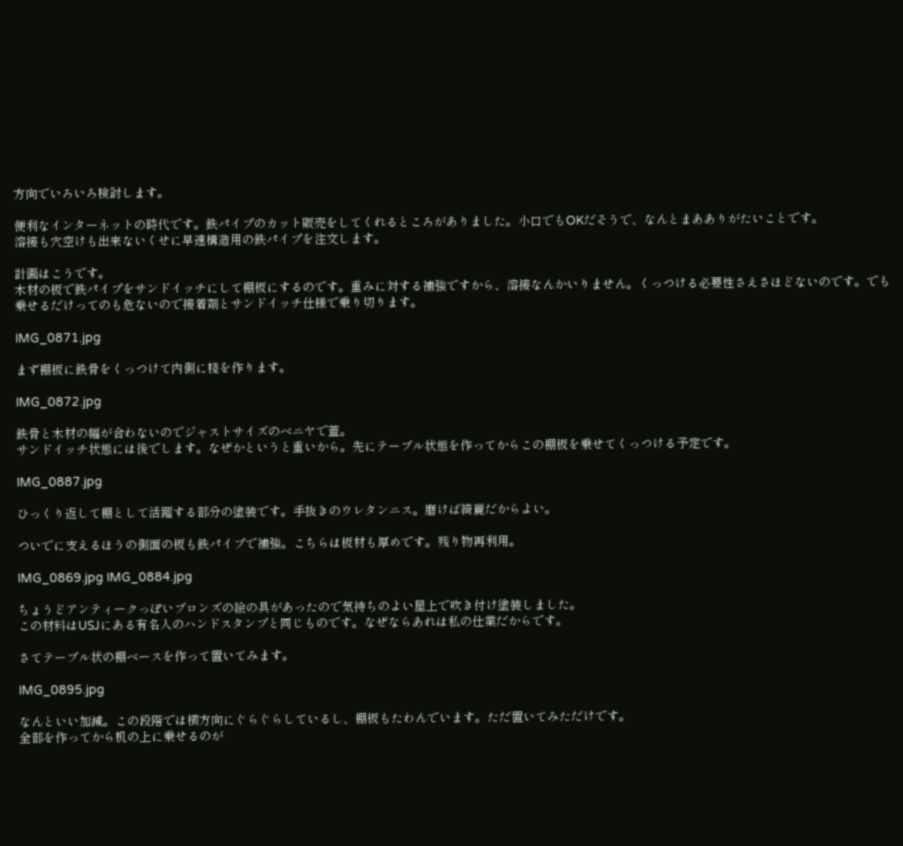方向でいろいろ検討します。

便利なインターネットの時代です。鉄パイプのカット販売をしてくれるところがありました。小口でもOKだそうで、なんとまあありがたいことです。
溶接も穴空けも出来ないくせに早速構造用の鉄パイプを注文します。

計画はこうです。
木材の板で鉄パイプをサンドイッチにして棚板にするのです。重みに対する補強ですから、溶接なんかいりません。くっつける必要性さえさほどないのです。でも乗せるだけってのも危ないので接着剤とサンドイッチ仕様で乗り切ります。

IMG_0871.jpg

まず棚板に鉄骨をくっつけて内側に棧を作ります。

IMG_0872.jpg

鉄骨と木材の幅が合わないのでジャストサイズのベニヤで蓋。
サンドイッチ状態には後でします。なぜかというと重いから。先にテーブル状態を作ってからこの棚板を乗せてくっつける予定です。

IMG_0887.jpg

ひっくり返して棚として活躍する部分の塗装です。手抜きのウレタンニス。磨けば綺麗だからよい。

ついでに支えるほうの側面の板も鉄パイプで補強。こちらは板材も厚めです。残り物再利用。

IMG_0869.jpg IMG_0884.jpg

ちょうどアンティークっぽいブロンズの絵の具があったので気持ちのよい屋上で吹き付け塗装しました。
この材料はUSJにある有名人のハンドスタンプと同じものです。なぜならあれは私の仕業だからです。

さてテーブル状の棚ベースを作って置いてみます。

IMG_0895.jpg

なんといい加減。この段階では横方向にぐらぐらしているし、棚板もたわんでいます。ただ置いてみただけです。
全部を作ってから机の上に乗せるのが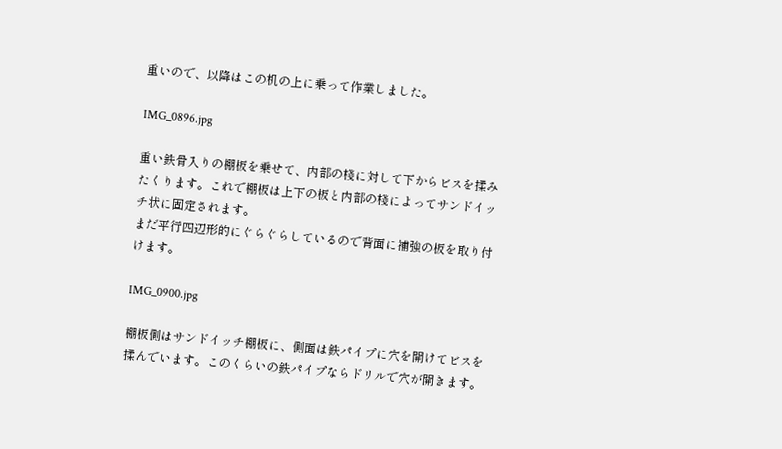重いので、以降はこの机の上に乗って作業しました。

IMG_0896.jpg

重い鉄骨入りの棚板を乗せて、内部の棧に対して下からビスを揉みたくります。これで棚板は上下の板と内部の棧によってサンドイッチ状に固定されます。
まだ平行四辺形的にぐらぐらしているので背面に補強の板を取り付けます。

IMG_0900.jpg

棚板側はサンドイッチ棚板に、側面は鉄パイプに穴を開けてビスを揉んでいます。このくらいの鉄パイプならドリルで穴が開きます。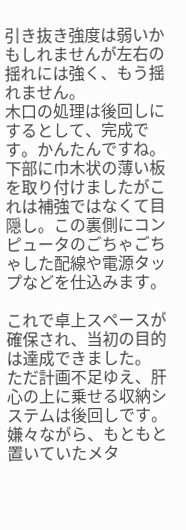引き抜き強度は弱いかもしれませんが左右の揺れには強く、もう揺れません。
木口の処理は後回しにするとして、完成です。かんたんですね。
下部に巾木状の薄い板を取り付けましたがこれは補強ではなくて目隠し。この裏側にコンピュータのごちゃごちゃした配線や電源タップなどを仕込みます。

これで卓上スペースが確保され、当初の目的は達成できました。
ただ計画不足ゆえ、肝心の上に乗せる収納システムは後回しです。嫌々ながら、もともと置いていたメタ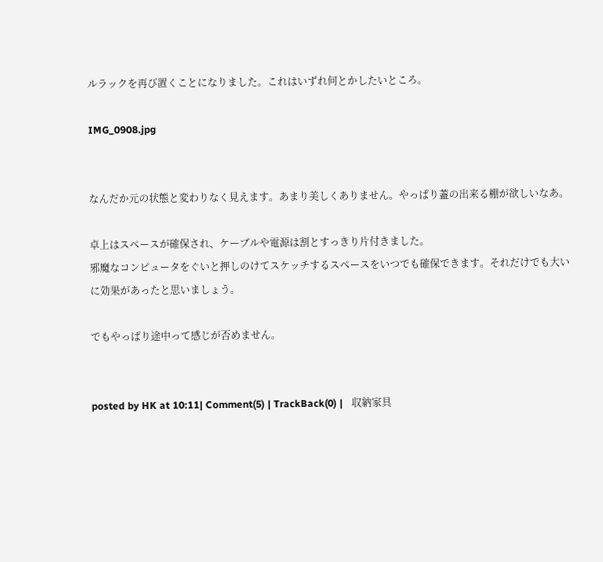ルラックを再び置くことになりました。これはいずれ何とかしたいところ。

IMG_0908.jpg


なんだか元の状態と変わりなく見えます。あまり美しくありません。やっぱり蓋の出来る棚が欲しいなあ。

卓上はスペースが確保され、ケーブルや電源は割とすっきり片付きました。
邪魔なコンピュータをぐいと押しのけてスケッチするスペースをいつでも確保できます。それだけでも大いに効果があったと思いましょう。

でもやっぱり途中って感じが否めません。


posted by HK at 10:11| Comment(5) | TrackBack(0) |   収納家具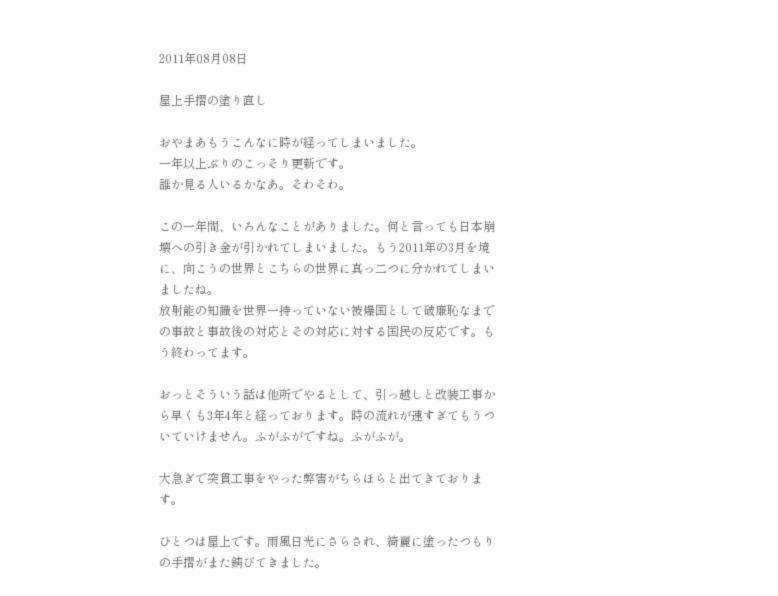2011年08月08日

屋上手摺の塗り直し

おやまあもうこんなに時が経ってしまいました。
一年以上ぶりのこっそり更新です。
誰か見る人いるかなあ。そわそわ。

この一年間、いろんなことがありました。何と言っても日本崩壊への引き金が引かれてしまいました。もう2011年の3月を境に、向こうの世界とこちらの世界に真っ二つに分かれてしまいましたね。
放射能の知識を世界一持っていない被爆国として破廉恥なまでの事故と事故後の対応とその対応に対する国民の反応です。もう終わってます。

おっとそういう話は他所でやるとして、引っ越しと改装工事から早くも3年4年と経っております。時の流れが速すぎてもうついていけません。ふがふがですね。ふがふが。

大急ぎで突貫工事をやった弊害がちらほらと出てきております。

ひとつは屋上です。雨風日光にさらされ、綺麗に塗ったつもりの手摺がまた錆びてきました。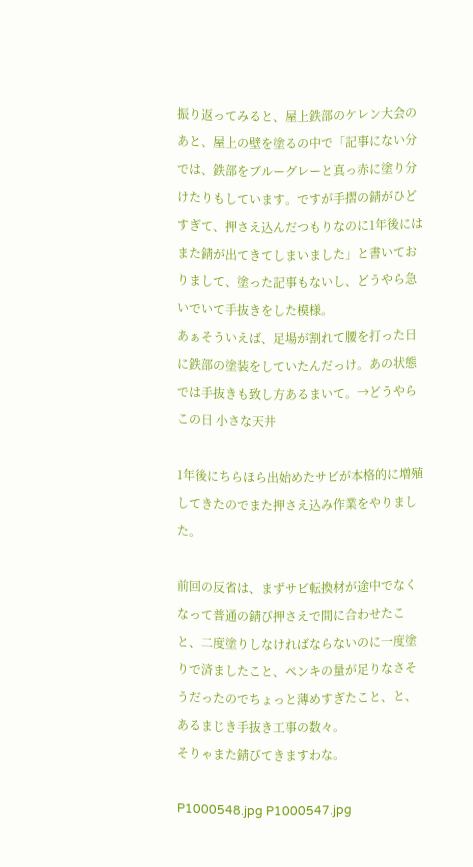振り返ってみると、屋上鉄部のケレン大会のあと、屋上の壁を塗るの中で「記事にない分では、鉄部をブルーグレーと真っ赤に塗り分けたりもしています。ですが手摺の錆がひどすぎて、押さえ込んだつもりなのに1年後にはまた錆が出てきてしまいました」と書いておりまして、塗った記事もないし、どうやら急いでいて手抜きをした模様。
あぁそういえば、足場が割れて腰を打った日に鉄部の塗装をしていたんだっけ。あの状態では手抜きも致し方あるまいて。→どうやらこの日 小さな天井

1年後にちらほら出始めたサビが本格的に増殖してきたのでまた押さえ込み作業をやりました。

前回の反省は、まずサビ転換材が途中でなくなって普通の錆び押さえで間に合わせたこと、二度塗りしなければならないのに一度塗りで済ましたこと、ペンキの量が足りなさそうだったのでちょっと薄めすぎたこと、と、あるまじき手抜き工事の数々。
そりゃまた錆びてきますわな。

P1000548.jpg P1000547.jpg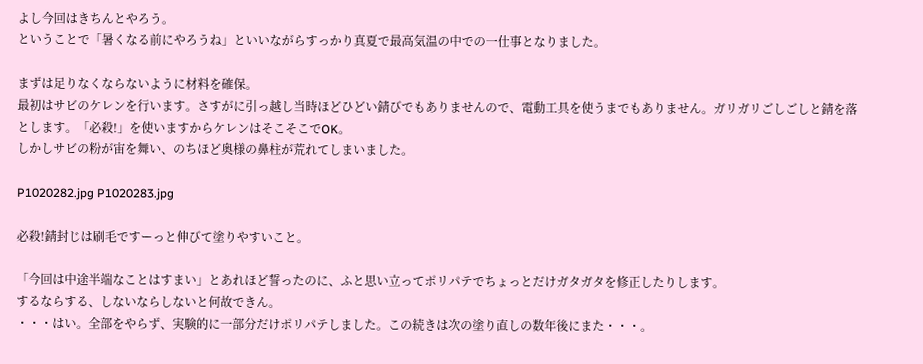よし今回はきちんとやろう。
ということで「暑くなる前にやろうね」といいながらすっかり真夏で最高気温の中での一仕事となりました。

まずは足りなくならないように材料を確保。
最初はサビのケレンを行います。さすがに引っ越し当時ほどひどい錆びでもありませんので、電動工具を使うまでもありません。ガリガリごしごしと錆を落とします。「必殺!」を使いますからケレンはそこそこでOK。
しかしサビの粉が宙を舞い、のちほど奥様の鼻柱が荒れてしまいました。

P1020282.jpg P1020283.jpg

必殺!錆封じは刷毛ですーっと伸びて塗りやすいこと。

「今回は中途半端なことはすまい」とあれほど誓ったのに、ふと思い立ってポリパテでちょっとだけガタガタを修正したりします。
するならする、しないならしないと何故できん。
・・・はい。全部をやらず、実験的に一部分だけポリパテしました。この続きは次の塗り直しの数年後にまた・・・。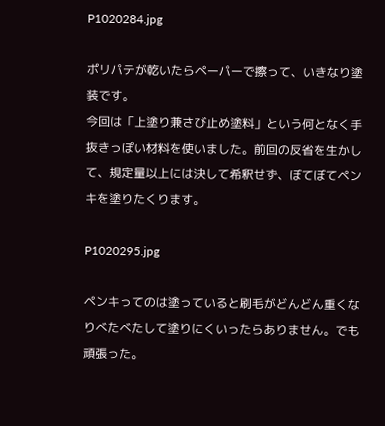P1020284.jpg

ポリパテが乾いたらペーパーで擦って、いきなり塗装です。
今回は「上塗り兼さび止め塗料」という何となく手抜きっぽい材料を使いました。前回の反省を生かして、規定量以上には決して希釈せず、ぼてぼてペンキを塗りたくります。

P1020295.jpg

ペンキってのは塗っていると刷毛がどんどん重くなりべたべたして塗りにくいったらありません。でも頑張った。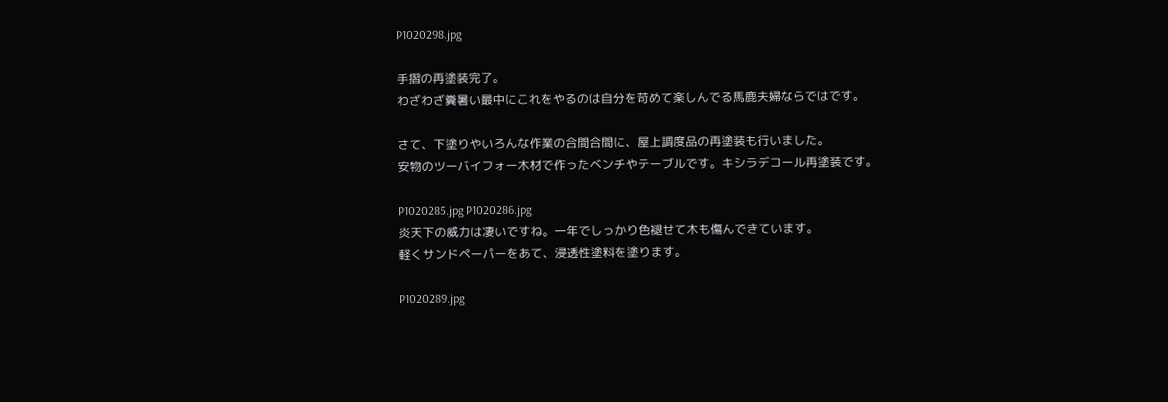P1020298.jpg

手摺の再塗装完了。
わざわざ糞暑い最中にこれをやるのは自分を苛めて楽しんでる馬鹿夫婦ならではです。

さて、下塗りやいろんな作業の合間合間に、屋上調度品の再塗装も行いました。
安物のツーバイフォー木材で作ったベンチやテーブルです。キシラデコール再塗装です。

P1020285.jpg P1020286.jpg
炎天下の威力は凄いですね。一年でしっかり色褪せて木も傷んできています。
軽くサンドペーパーをあて、浸透性塗料を塗ります。

P1020289.jpg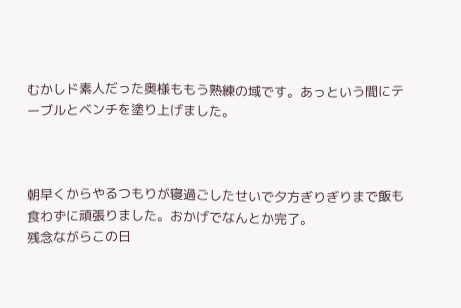むかしド素人だった奥様ももう熟練の域です。あっという間にテーブルとベンチを塗り上げました。



朝早くからやるつもりが寝過ごしたせいで夕方ぎりぎりまで飯も食わずに頑張りました。おかげでなんとか完了。
残念ながらこの日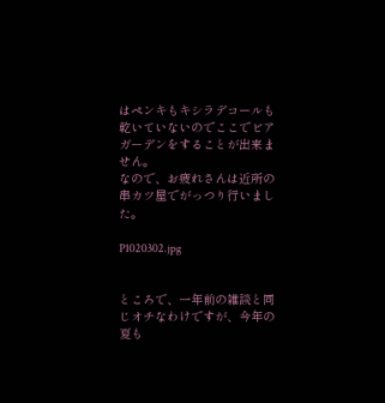はペンキもキシラデコールも乾いていないのでここでビアガーデンをすることが出来ません。
なので、お疲れさんは近所の串カツ屋でがっつり行いました。

P1020302.jpg


ところで、一年前の雑談と同じオチなわけですが、今年の夏も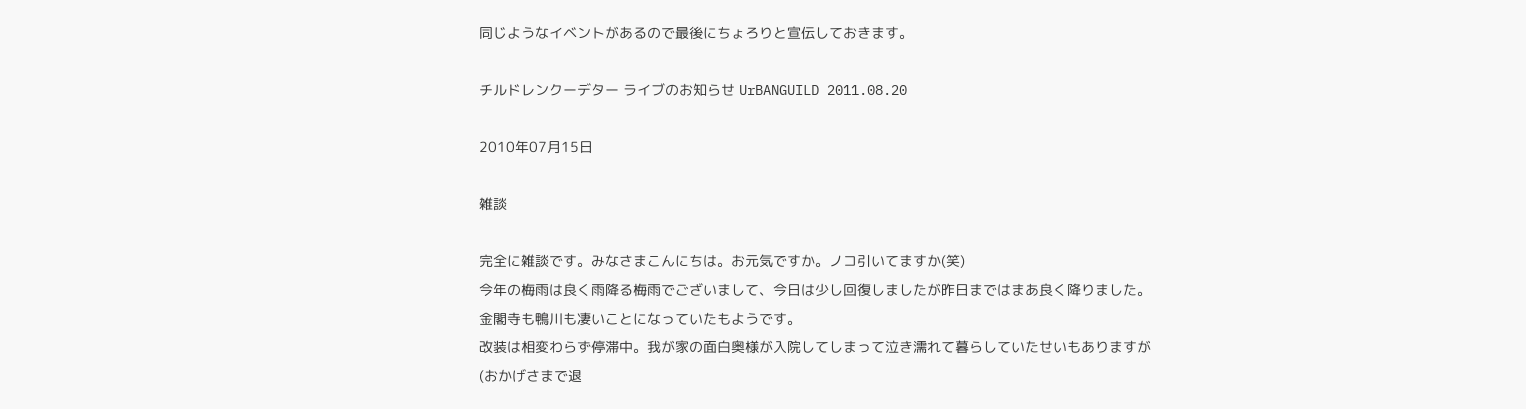同じようなイベントがあるので最後にちょろりと宣伝しておきます。

チルドレンクーデター ライブのお知らせ UrBANGUILD 2011.08.20

2010年07月15日

雑談

完全に雑談です。みなさまこんにちは。お元気ですか。ノコ引いてますか(笑)
今年の梅雨は良く雨降る梅雨でございまして、今日は少し回復しましたが昨日まではまあ良く降りました。金閣寺も鴨川も凄いことになっていたもようです。
改装は相変わらず停滞中。我が家の面白奥様が入院してしまって泣き濡れて暮らしていたせいもありますが(おかげさまで退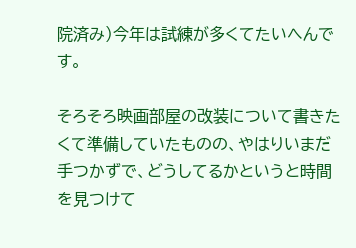院済み)今年は試練が多くてたいへんです。

そろそろ映画部屋の改装について書きたくて準備していたものの、やはりいまだ手つかずで、どうしてるかというと時間を見つけて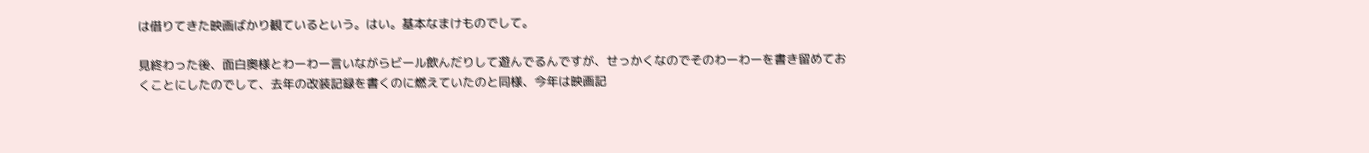は借りてきた映画ばかり観ているという。はい。基本なまけものでして。

見終わった後、面白奥様とわーわー言いながらビール飲んだりして遊んでるんですが、せっかくなのでそのわーわーを書き留めておくことにしたのでして、去年の改装記録を書くのに燃えていたのと同様、今年は映画記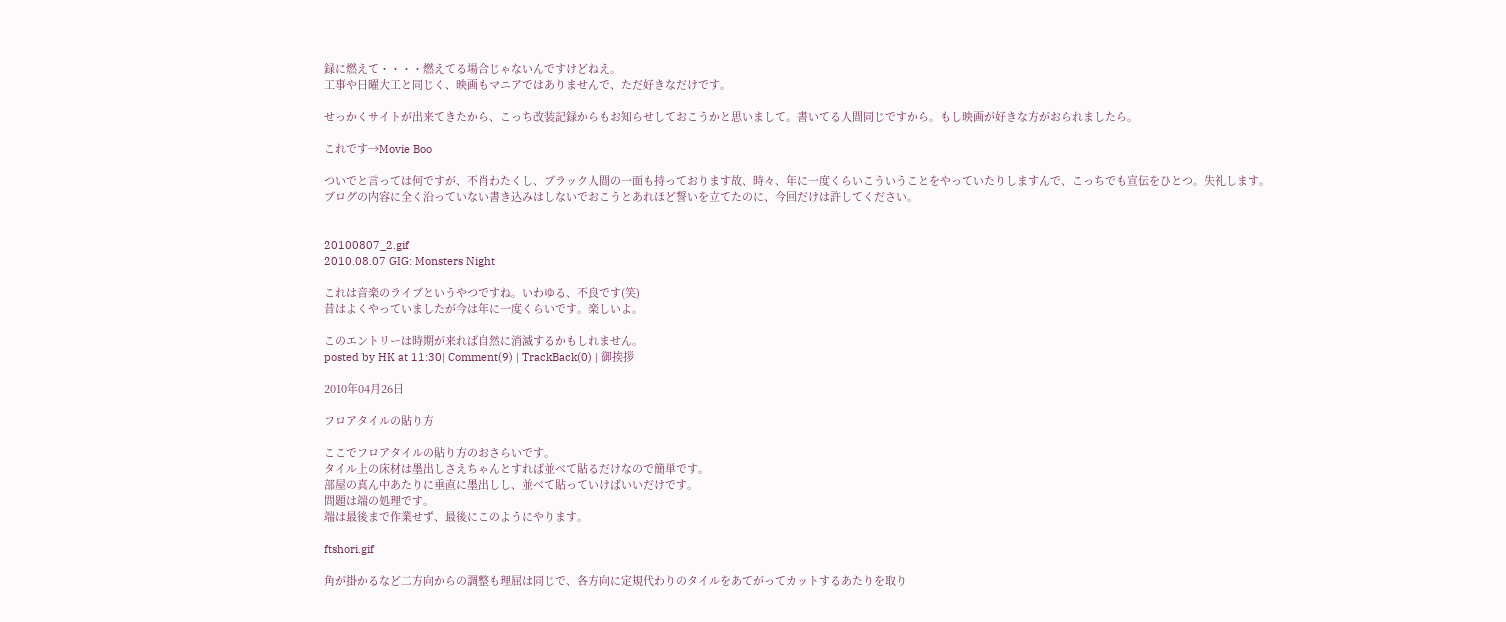録に燃えて・・・・燃えてる場合じゃないんですけどねえ。
工事や日曜大工と同じく、映画もマニアではありませんで、ただ好きなだけです。

せっかくサイトが出来てきたから、こっち改装記録からもお知らせしておこうかと思いまして。書いてる人間同じですから。もし映画が好きな方がおられましたら。

これです→Movie Boo

ついでと言っては何ですが、不肖わたくし、ブラック人間の一面も持っております故、時々、年に一度くらいこういうことをやっていたりしますんで、こっちでも宣伝をひとつ。失礼します。
ブログの内容に全く沿っていない書き込みはしないでおこうとあれほど誓いを立てたのに、今回だけは許してください。


20100807_2.gif
2010.08.07 GIG: Monsters Night

これは音楽のライブというやつですね。いわゆる、不良です(笑)
昔はよくやっていましたが今は年に一度くらいです。楽しいよ。

このエントリーは時期が来れば自然に消滅するかもしれません。
posted by HK at 11:30| Comment(9) | TrackBack(0) | 御挨拶

2010年04月26日

フロアタイルの貼り方

ここでフロアタイルの貼り方のおさらいです。
タイル上の床材は墨出しさえちゃんとすれば並べて貼るだけなので簡単です。
部屋の真ん中あたりに垂直に墨出しし、並べて貼っていけばいいだけです。
問題は端の処理です。
端は最後まで作業せず、最後にこのようにやります。

ftshori.gif

角が掛かるなど二方向からの調整も理屈は同じで、各方向に定規代わりのタイルをあてがってカットするあたりを取り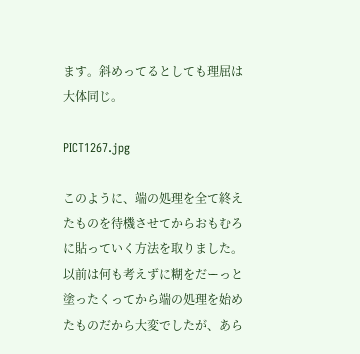ます。斜めってるとしても理屈は大体同じ。

PICT1267.jpg

このように、端の処理を全て終えたものを待機させてからおもむろに貼っていく方法を取りました。以前は何も考えずに糊をだーっと塗ったくってから端の処理を始めたものだから大変でしたが、あら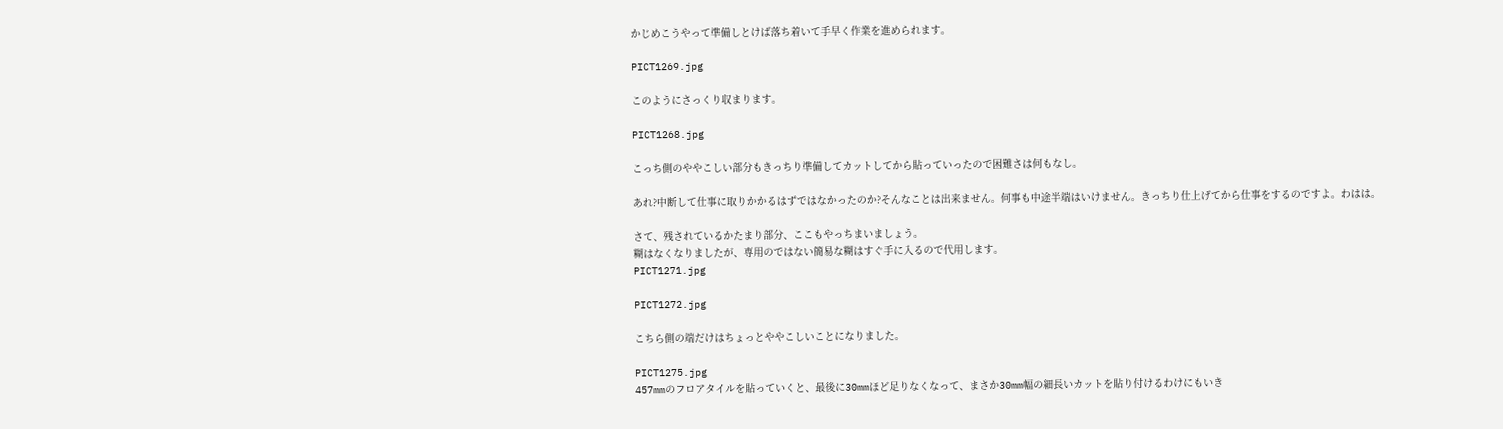かじめこうやって準備しとけば落ち着いて手早く作業を進められます。

PICT1269.jpg

このようにさっくり収まります。

PICT1268.jpg

こっち側のややこしい部分もきっちり準備してカットしてから貼っていったので困難さは何もなし。

あれ?中断して仕事に取りかかるはずではなかったのか?そんなことは出来ません。何事も中途半端はいけません。きっちり仕上げてから仕事をするのですよ。わはは。

さて、残されているかたまり部分、ここもやっちまいましょう。
糊はなくなりましたが、専用のではない簡易な糊はすぐ手に入るので代用します。
PICT1271.jpg

PICT1272.jpg

こちら側の端だけはちょっとややこしいことになりました。

PICT1275.jpg
457mmのフロアタイルを貼っていくと、最後に30mmほど足りなくなって、まさか30mm幅の細長いカットを貼り付けるわけにもいき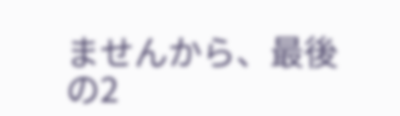ませんから、最後の2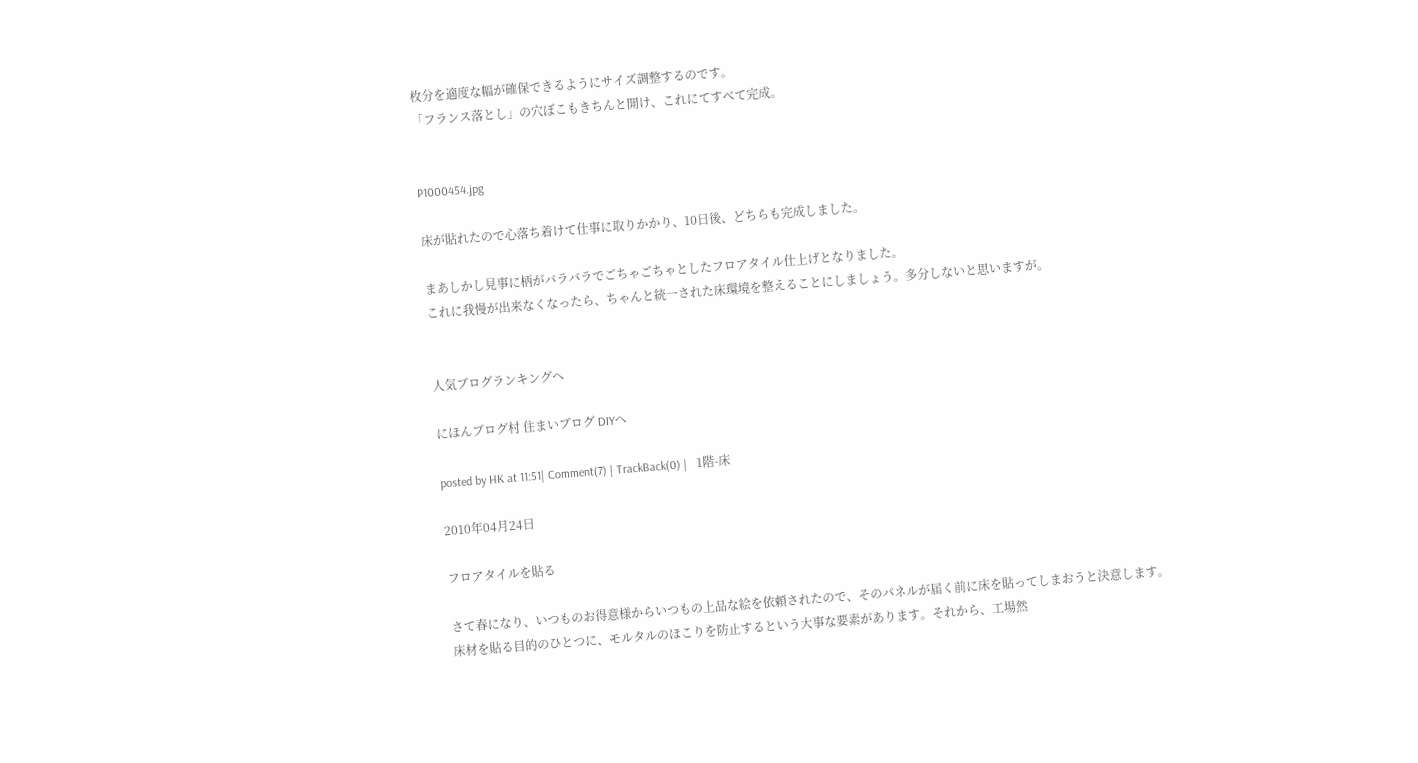枚分を適度な幅が確保できるようにサイズ調整するのです。
「フランス落とし」の穴ぼこもきちんと開け、これにてすべて完成。


P1000454.jpg

床が貼れたので心落ち着けて仕事に取りかかり、10日後、どちらも完成しました。

まあしかし見事に柄がバラバラでごちゃごちゃとしたフロアタイル仕上げとなりました。
これに我慢が出来なくなったら、ちゃんと統一された床環境を整えることにしましょう。多分しないと思いますが。


人気ブログランキングへ

にほんブログ村 住まいブログ DIYへ

posted by HK at 11:51| Comment(7) | TrackBack(0) |   1階-床

2010年04月24日

フロアタイルを貼る

さて春になり、いつものお得意様からいつもの上品な絵を依頼されたので、そのパネルが届く前に床を貼ってしまおうと決意します。
床材を貼る目的のひとつに、モルタルのほこりを防止するという大事な要素があります。それから、工場然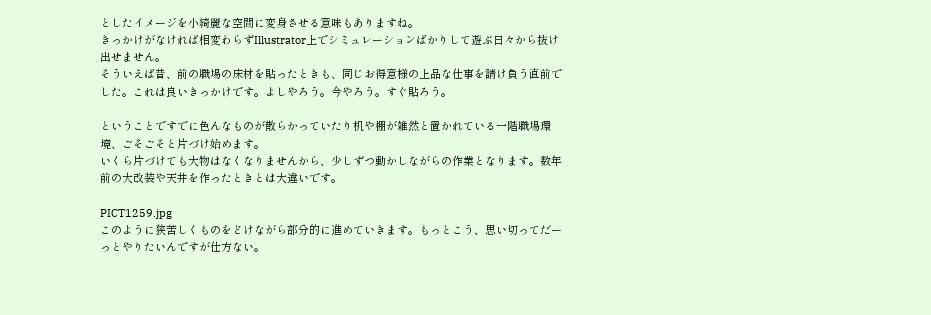としたイメージを小綺麗な空間に変身させる意味もありますね。
きっかけがなければ相変わらずIllustrator上でシミュレーションばかりして遊ぶ日々から抜け出せません。
そういえば昔、前の職場の床材を貼ったときも、同じお得意様の上品な仕事を請け負う直前でした。これは良いきっかけです。よしやろう。今やろう。すぐ貼ろう。

ということですでに色んなものが散らかっていたり机や棚が雑然と置かれている一階職場環境、ごそごそと片づけ始めます。
いくら片づけても大物はなくなりませんから、少しずつ動かしながらの作業となります。数年前の大改装や天井を作ったときとは大違いです。

PICT1259.jpg
このように狭苦しくものをどけながら部分的に進めていきます。もっとこう、思い切ってだーっとやりたいんですが仕方ない。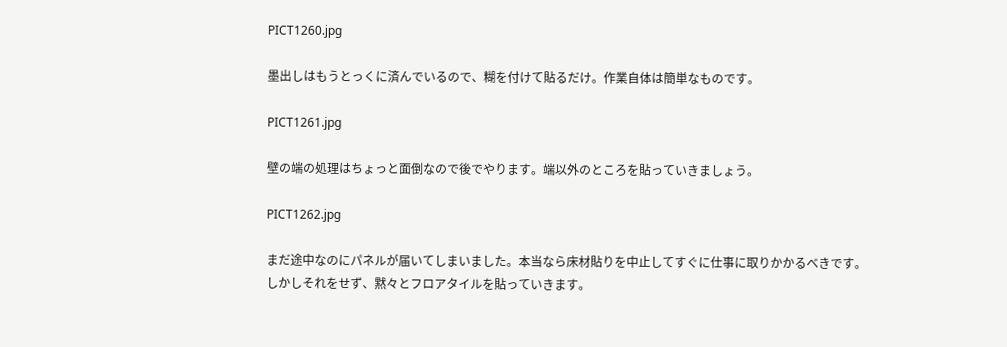PICT1260.jpg

墨出しはもうとっくに済んでいるので、糊を付けて貼るだけ。作業自体は簡単なものです。

PICT1261.jpg

壁の端の処理はちょっと面倒なので後でやります。端以外のところを貼っていきましょう。

PICT1262.jpg

まだ途中なのにパネルが届いてしまいました。本当なら床材貼りを中止してすぐに仕事に取りかかるべきです。
しかしそれをせず、黙々とフロアタイルを貼っていきます。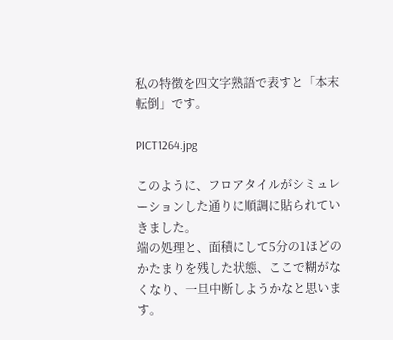私の特徴を四文字熟語で表すと「本末転倒」です。

PICT1264.jpg

このように、フロアタイルがシミュレーションした通りに順調に貼られていきました。
端の処理と、面積にして5分の1ほどのかたまりを残した状態、ここで糊がなくなり、一旦中断しようかなと思います。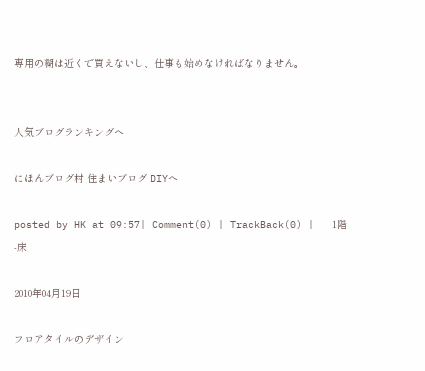専用の糊は近くで買えないし、仕事も始めなければなりません。


人気ブログランキングへ

にほんブログ村 住まいブログ DIYへ

posted by HK at 09:57| Comment(0) | TrackBack(0) |   1階-床

2010年04月19日

フロアタイルのデザイン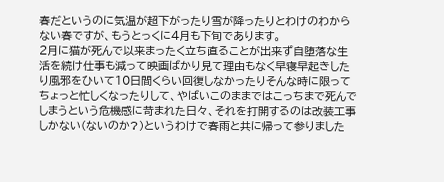春だというのに気温が超下がったり雪が降ったりとわけのわからない春ですが、もうとっくに4月も下旬であります。
2月に猫が死んで以来まったく立ち直ることが出来ず自堕落な生活を続け仕事も減って映画ばかり見て理由もなく早寝早起きしたり風邪をひいて10日間くらい回復しなかったりそんな時に限ってちょっと忙しくなったりして、やばいこのままではこっちまで死んでしまうという危機感に苛まれた日々、それを打開するのは改装工事しかない(ないのか?)というわけで春雨と共に帰って参りました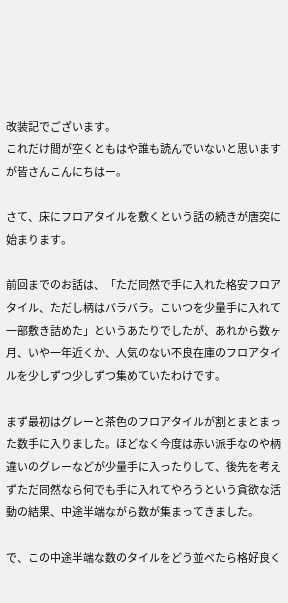改装記でございます。
これだけ間が空くともはや誰も読んでいないと思いますが皆さんこんにちはー。

さて、床にフロアタイルを敷くという話の続きが唐突に始まります。

前回までのお話は、「ただ同然で手に入れた格安フロアタイル、ただし柄はバラバラ。こいつを少量手に入れて一部敷き詰めた」というあたりでしたが、あれから数ヶ月、いや一年近くか、人気のない不良在庫のフロアタイルを少しずつ少しずつ集めていたわけです。

まず最初はグレーと茶色のフロアタイルが割とまとまった数手に入りました。ほどなく今度は赤い派手なのや柄違いのグレーなどが少量手に入ったりして、後先を考えずただ同然なら何でも手に入れてやろうという貪欲な活動の結果、中途半端ながら数が集まってきました。

で、この中途半端な数のタイルをどう並べたら格好良く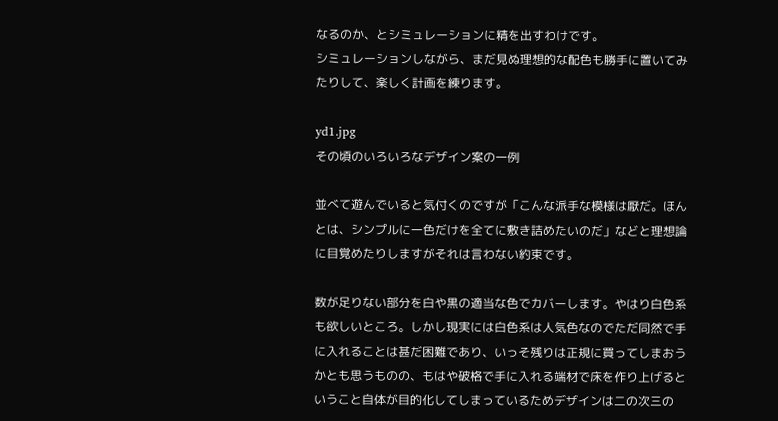なるのか、とシミュレーションに精を出すわけです。
シミュレーションしながら、まだ見ぬ理想的な配色も勝手に置いてみたりして、楽しく計画を練ります。

yd1.jpg
その頃のいろいろなデザイン案の一例

並べて遊んでいると気付くのですが「こんな派手な模様は厭だ。ほんとは、シンプルに一色だけを全てに敷き詰めたいのだ」などと理想論に目覚めたりしますがそれは言わない約束です。

数が足りない部分を白や黒の適当な色でカバーします。やはり白色系も欲しいところ。しかし現実には白色系は人気色なのでただ同然で手に入れることは甚だ困難であり、いっそ残りは正規に買ってしまおうかとも思うものの、もはや破格で手に入れる端材で床を作り上げるということ自体が目的化してしまっているためデザインは二の次三の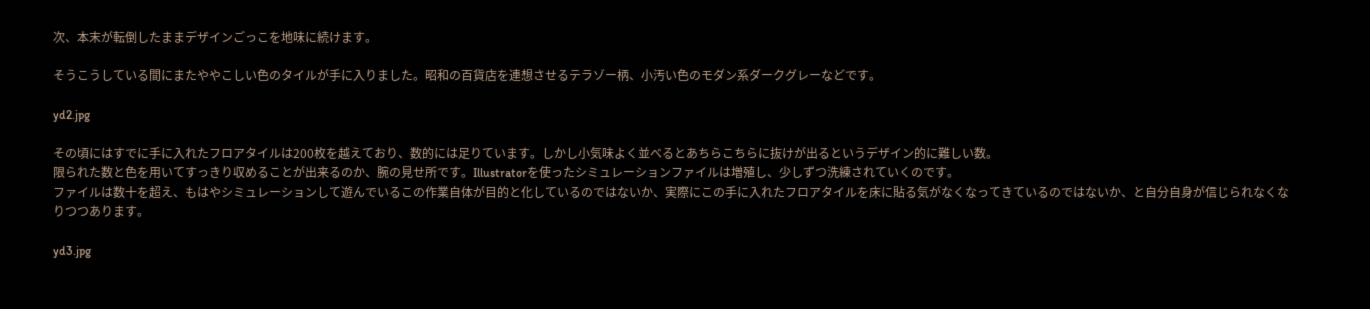次、本末が転倒したままデザインごっこを地味に続けます。

そうこうしている間にまたややこしい色のタイルが手に入りました。昭和の百貨店を連想させるテラゾー柄、小汚い色のモダン系ダークグレーなどです。

yd2.jpg

その頃にはすでに手に入れたフロアタイルは200枚を越えており、数的には足りています。しかし小気味よく並べるとあちらこちらに抜けが出るというデザイン的に難しい数。
限られた数と色を用いてすっきり収めることが出来るのか、腕の見せ所です。Illustratorを使ったシミュレーションファイルは増殖し、少しずつ洗練されていくのです。
ファイルは数十を超え、もはやシミュレーションして遊んでいるこの作業自体が目的と化しているのではないか、実際にこの手に入れたフロアタイルを床に貼る気がなくなってきているのではないか、と自分自身が信じられなくなりつつあります。

yd3.jpg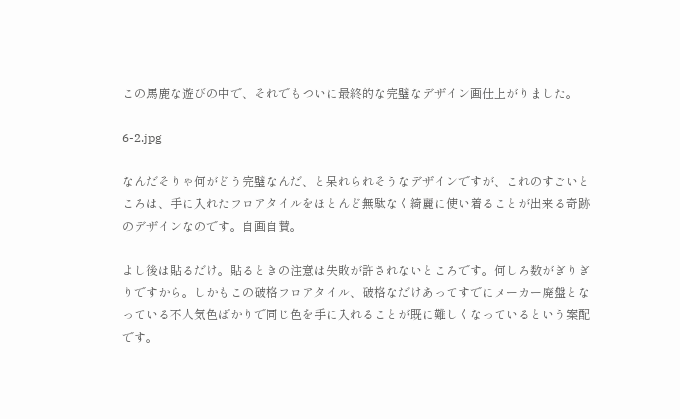この馬鹿な遊びの中で、それでもついに最終的な完璧なデザイン画仕上がりました。

6-2.jpg

なんだそりゃ何がどう完璧なんだ、と呆れられそうなデザインですが、これのすごいところは、手に入れたフロアタイルをほとんど無駄なく綺麗に使い着ることが出来る奇跡のデザインなのです。自画自賛。

よし後は貼るだけ。貼るときの注意は失敗が許されないところです。何しろ数がぎりぎりですから。しかもこの破格フロアタイル、破格なだけあってすでにメーカー廃盤となっている不人気色ばかりで同じ色を手に入れることが既に難しくなっているという案配です。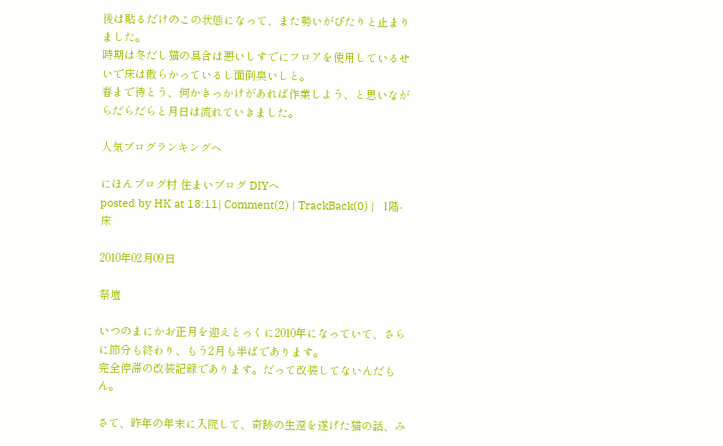後は貼るだけのこの状態になって、また勢いがぴたりと止まりました。
時期は冬だし猫の具合は悪いしすでにフロアを使用しているせいで床は散らかっているし面倒臭いしと。
春まで待とう、何かきっかけがあれば作業しよう、と思いながらだらだらと月日は流れていきました。

人気ブログランキングへ

にほんブログ村 住まいブログ DIYへ
posted by HK at 18:11| Comment(2) | TrackBack(0) |   1階-床

2010年02月09日

祭壇

いつのまにかお正月を迎えとっくに2010年になっていて、さらに節分も終わり、もう2月も半ばであります。
完全停滞の改装記録であります。だって改装してないんだもん。

さて、昨年の年末に入院して、奇跡の生還を遂げた猫の話、み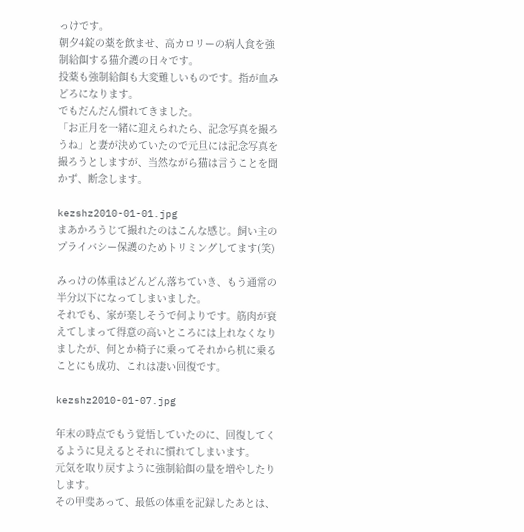っけです。
朝夕4錠の薬を飲ませ、高カロリーの病人食を強制給餌する猫介護の日々です。
投薬も強制給餌も大変難しいものです。指が血みどろになります。
でもだんだん慣れてきました。
「お正月を一緒に迎えられたら、記念写真を撮ろうね」と妻が決めていたので元旦には記念写真を撮ろうとしますが、当然ながら猫は言うことを聞かず、断念します。

kezshz2010-01-01.jpg
まあかろうじて撮れたのはこんな感じ。飼い主のプライバシー保護のためトリミングしてます(笑)

みっけの体重はどんどん落ちていき、もう通常の半分以下になってしまいました。
それでも、家が楽しそうで何よりです。筋肉が衰えてしまって得意の高いところには上れなくなりましたが、何とか椅子に乗ってそれから机に乗ることにも成功、これは凄い回復です。

kezshz2010-01-07.jpg

年末の時点でもう覚悟していたのに、回復してくるように見えるとそれに慣れてしまいます。
元気を取り戻すように強制給餌の量を増やしたりします。
その甲斐あって、最低の体重を記録したあとは、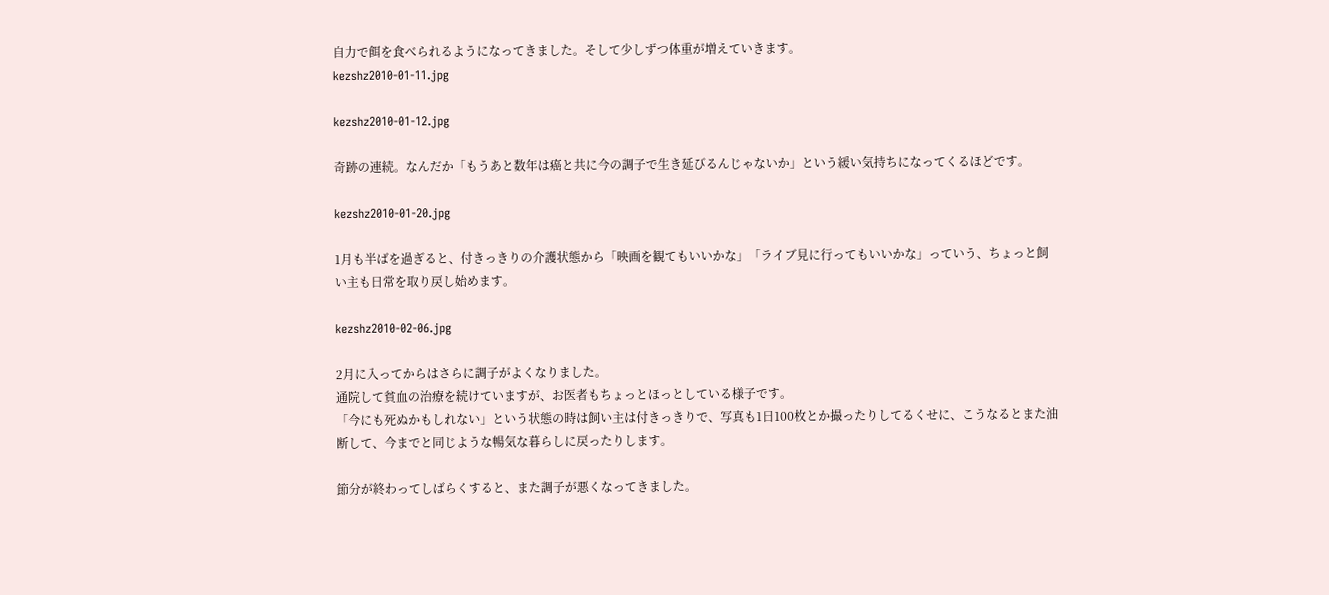自力で餌を食べられるようになってきました。そして少しずつ体重が増えていきます。
kezshz2010-01-11.jpg

kezshz2010-01-12.jpg

奇跡の連続。なんだか「もうあと数年は癌と共に今の調子で生き延びるんじゃないか」という緩い気持ちになってくるほどです。

kezshz2010-01-20.jpg

1月も半ばを過ぎると、付きっきりの介護状態から「映画を観てもいいかな」「ライブ見に行ってもいいかな」っていう、ちょっと飼い主も日常を取り戻し始めます。

kezshz2010-02-06.jpg

2月に入ってからはさらに調子がよくなりました。
通院して貧血の治療を続けていますが、お医者もちょっとほっとしている様子です。
「今にも死ぬかもしれない」という状態の時は飼い主は付きっきりで、写真も1日100枚とか撮ったりしてるくせに、こうなるとまた油断して、今までと同じような暢気な暮らしに戻ったりします。

節分が終わってしばらくすると、また調子が悪くなってきました。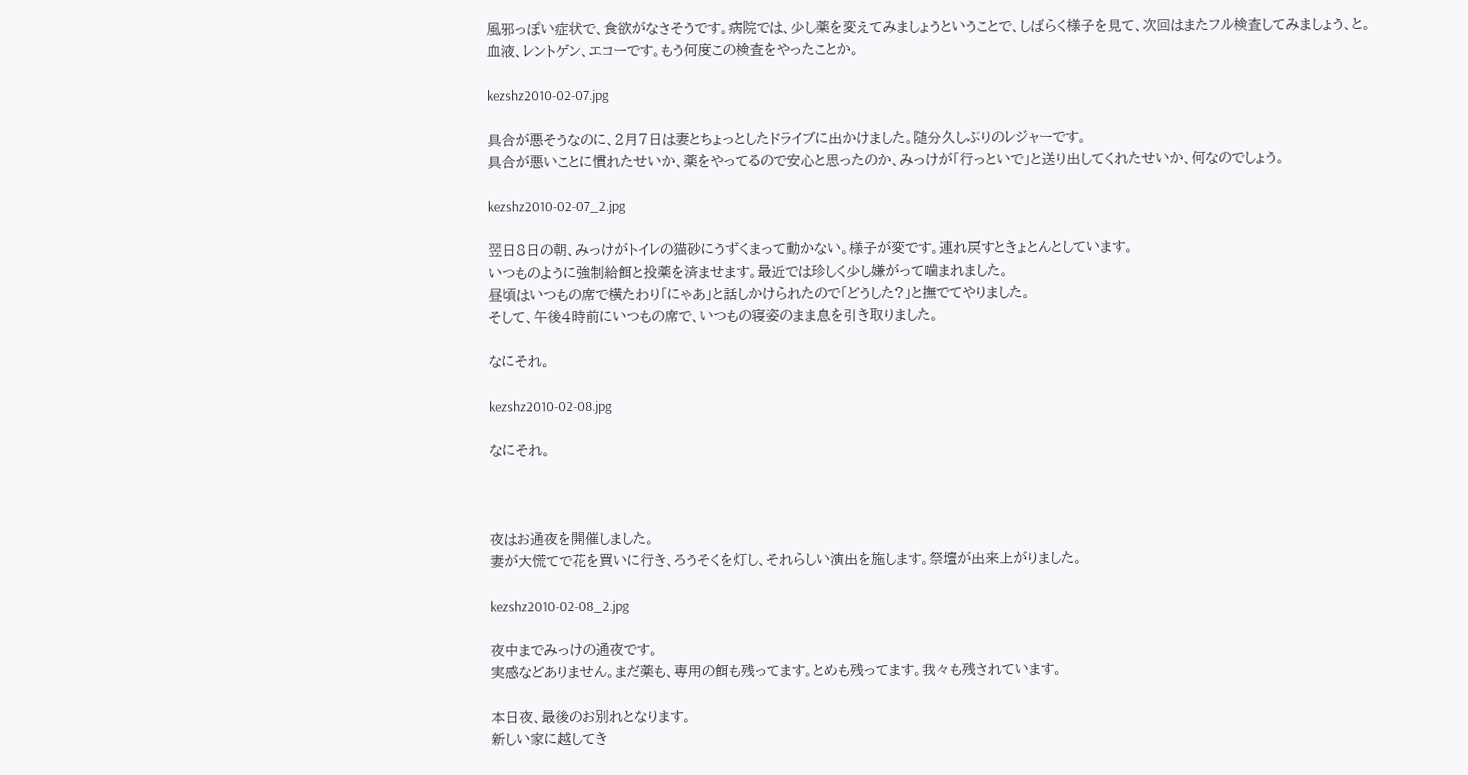風邪っぽい症状で、食欲がなさそうです。病院では、少し薬を変えてみましょうということで、しばらく様子を見て、次回はまたフル検査してみましょう、と。
血液、レントゲン、エコーです。もう何度この検査をやったことか。

kezshz2010-02-07.jpg

具合が悪そうなのに、2月7日は妻とちょっとしたドライブに出かけました。随分久しぶりのレジャーです。
具合が悪いことに慣れたせいか、薬をやってるので安心と思ったのか、みっけが「行っといで」と送り出してくれたせいか、何なのでしょう。

kezshz2010-02-07_2.jpg

翌日8日の朝、みっけがトイレの猫砂にうずくまって動かない。様子が変です。連れ戻すときょとんとしています。
いつものように強制給餌と投薬を済ませます。最近では珍しく少し嫌がって噛まれました。
昼頃はいつもの席で横たわり「にゃあ」と話しかけられたので「どうした?」と撫でてやりました。
そして、午後4時前にいつもの席で、いつもの寝姿のまま息を引き取りました。

なにそれ。

kezshz2010-02-08.jpg

なにそれ。



夜はお通夜を開催しました。
妻が大慌てで花を買いに行き、ろうそくを灯し、それらしい演出を施します。祭壇が出来上がりました。

kezshz2010-02-08_2.jpg

夜中までみっけの通夜です。
実感などありません。まだ薬も、専用の餌も残ってます。とめも残ってます。我々も残されています。

本日夜、最後のお別れとなります。
新しい家に越してき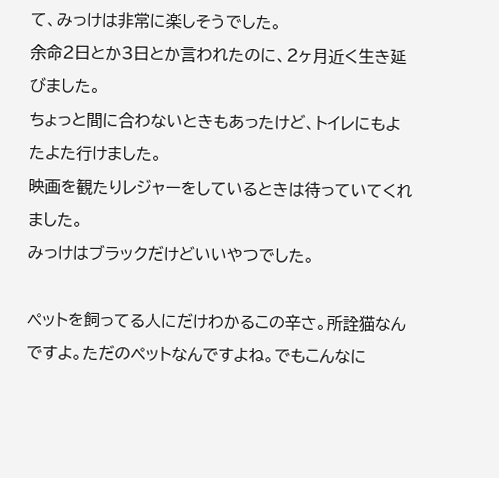て、みっけは非常に楽しそうでした。
余命2日とか3日とか言われたのに、2ヶ月近く生き延びました。
ちょっと間に合わないときもあったけど、トイレにもよたよた行けました。
映画を観たりレジャーをしているときは待っていてくれました。
みっけはブラックだけどいいやつでした。

ペットを飼ってる人にだけわかるこの辛さ。所詮猫なんですよ。ただのペットなんですよね。でもこんなに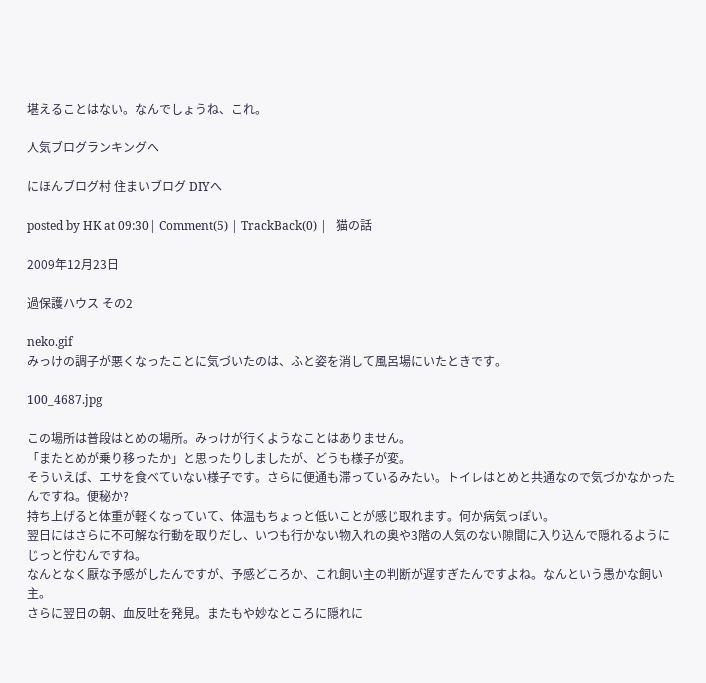堪えることはない。なんでしょうね、これ。

人気ブログランキングへ

にほんブログ村 住まいブログ DIYへ

posted by HK at 09:30| Comment(5) | TrackBack(0) |   猫の話

2009年12月23日

過保護ハウス その2

neko.gif
みっけの調子が悪くなったことに気づいたのは、ふと姿を消して風呂場にいたときです。

100_4687.jpg

この場所は普段はとめの場所。みっけが行くようなことはありません。
「またとめが乗り移ったか」と思ったりしましたが、どうも様子が変。
そういえば、エサを食べていない様子です。さらに便通も滞っているみたい。トイレはとめと共通なので気づかなかったんですね。便秘か?
持ち上げると体重が軽くなっていて、体温もちょっと低いことが感じ取れます。何か病気っぽい。
翌日にはさらに不可解な行動を取りだし、いつも行かない物入れの奥や3階の人気のない隙間に入り込んで隠れるようにじっと佇むんですね。
なんとなく厭な予感がしたんですが、予感どころか、これ飼い主の判断が遅すぎたんですよね。なんという愚かな飼い主。
さらに翌日の朝、血反吐を発見。またもや妙なところに隠れに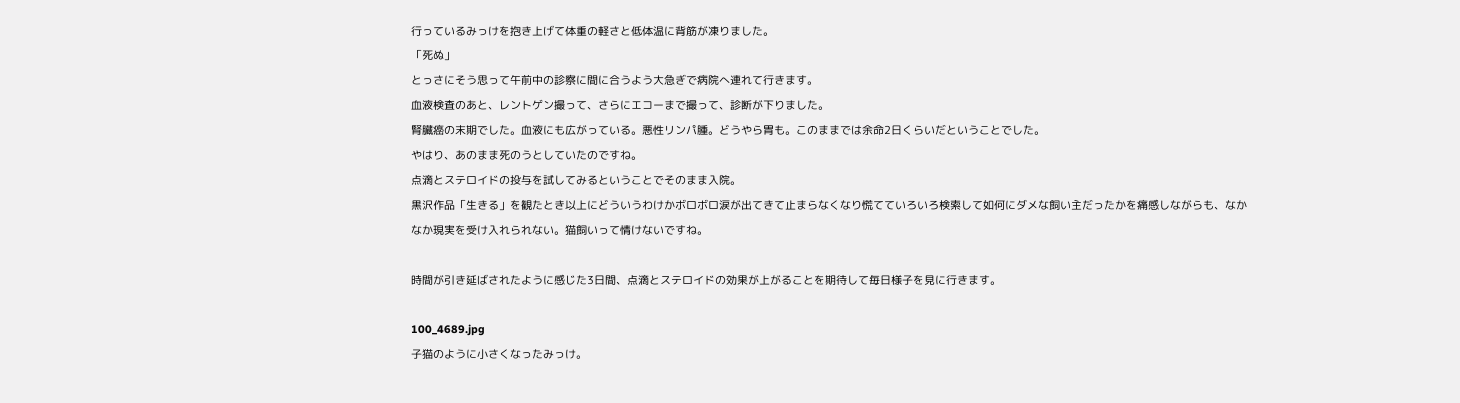行っているみっけを抱き上げて体重の軽さと低体温に背筋が凍りました。
「死ぬ」
とっさにそう思って午前中の診察に間に合うよう大急ぎで病院へ連れて行きます。
血液検査のあと、レントゲン撮って、さらにエコーまで撮って、診断が下りました。
腎臓癌の末期でした。血液にも広がっている。悪性リンパ腫。どうやら胃も。このままでは余命2日くらいだということでした。
やはり、あのまま死のうとしていたのですね。
点滴とステロイドの投与を試してみるということでそのまま入院。
黒沢作品「生きる」を観たとき以上にどういうわけかボロボロ涙が出てきて止まらなくなり慌てていろいろ検索して如何にダメな飼い主だったかを痛感しながらも、なかなか現実を受け入れられない。猫飼いって情けないですね。

時間が引き延ばされたように感じた3日間、点滴とステロイドの効果が上がることを期待して毎日様子を見に行きます。

100_4689.jpg
子猫のように小さくなったみっけ。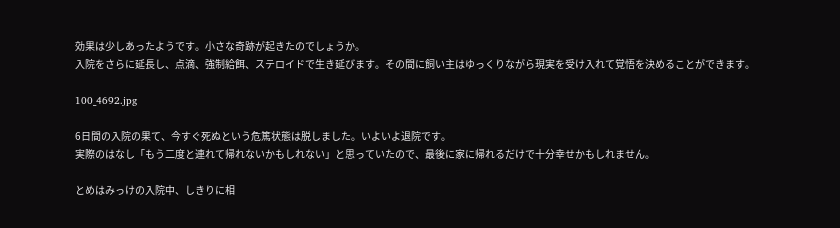効果は少しあったようです。小さな奇跡が起きたのでしょうか。
入院をさらに延長し、点滴、強制給餌、ステロイドで生き延びます。その間に飼い主はゆっくりながら現実を受け入れて覚悟を決めることができます。

100_4692.jpg

6日間の入院の果て、今すぐ死ぬという危篤状態は脱しました。いよいよ退院です。
実際のはなし「もう二度と連れて帰れないかもしれない」と思っていたので、最後に家に帰れるだけで十分幸せかもしれません。

とめはみっけの入院中、しきりに相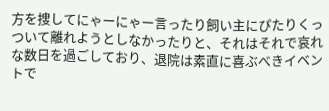方を捜してにゃーにゃー言ったり飼い主にぴたりくっついて離れようとしなかったりと、それはそれで哀れな数日を過ごしており、退院は素直に喜ぶべきイベントで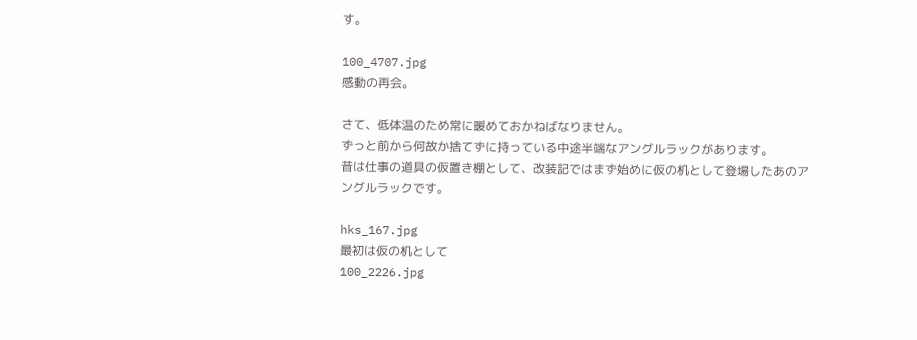す。

100_4707.jpg
感動の再会。

さて、低体温のため常に暖めておかねばなりません。
ずっと前から何故か捨てずに持っている中途半端なアングルラックがあります。
昔は仕事の道具の仮置き棚として、改装記ではまず始めに仮の机として登場したあのアングルラックです。

hks_167.jpg
最初は仮の机として
100_2226.jpg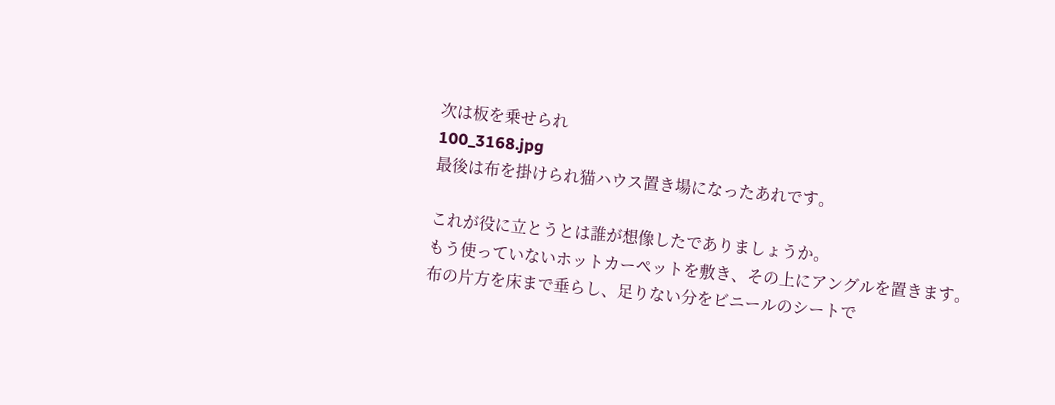次は板を乗せられ
100_3168.jpg
最後は布を掛けられ猫ハウス置き場になったあれです。

これが役に立とうとは誰が想像したでありましょうか。
もう使っていないホットカーペットを敷き、その上にアングルを置きます。
布の片方を床まで垂らし、足りない分をビニールのシートで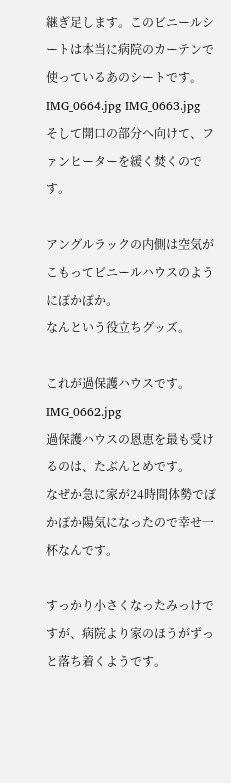継ぎ足します。このビニールシートは本当に病院のカーテンで使っているあのシートです。
IMG_0664.jpg IMG_0663.jpg
そして開口の部分へ向けて、ファンヒーターを緩く焚くのです。

アングルラックの内側は空気がこもってビニールハウスのようにぽかぽか。
なんという役立ちグッズ。

これが過保護ハウスです。
IMG_0662.jpg
過保護ハウスの恩恵を最も受けるのは、たぶんとめです。
なぜか急に家が24時間体勢でぽかぽか陽気になったので幸せ一杯なんです。

すっかり小さくなったみっけですが、病院より家のほうがずっと落ち着くようです。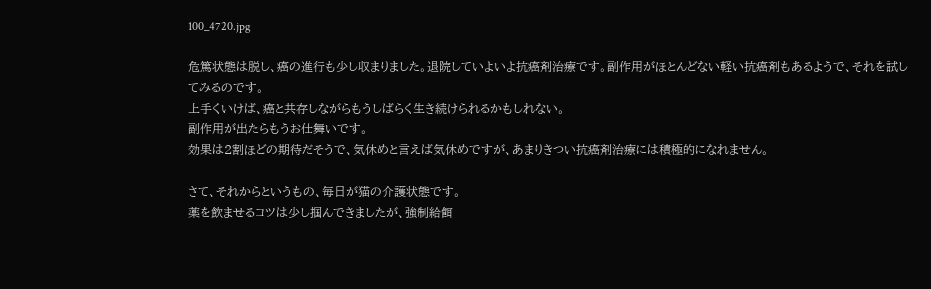100_4720.jpg

危篤状態は脱し、癌の進行も少し収まりました。退院していよいよ抗癌剤治療です。副作用がほとんどない軽い抗癌剤もあるようで、それを試してみるのです。
上手くいけば、癌と共存しながらもうしばらく生き続けられるかもしれない。
副作用が出たらもうお仕舞いです。
効果は2割ほどの期待だそうで、気休めと言えば気休めですが、あまりきつい抗癌剤治療には積極的になれません。

さて、それからというもの、毎日が猫の介護状態です。
薬を飲ませるコツは少し掴んできましたが、強制給餌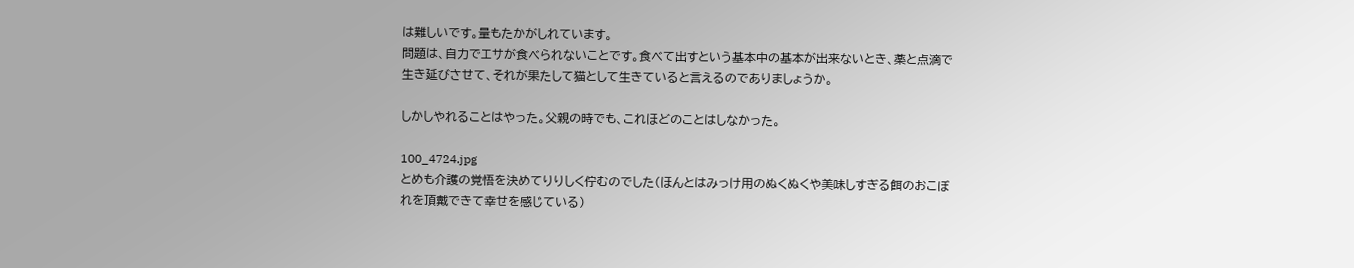は難しいです。量もたかがしれています。
問題は、自力でエサが食べられないことです。食べて出すという基本中の基本が出来ないとき、薬と点滴で生き延びさせて、それが果たして猫として生きていると言えるのでありましょうか。

しかしやれることはやった。父親の時でも、これほどのことはしなかった。

100_4724.jpg
とめも介護の覚悟を決めてりりしく佇むのでした(ほんとはみっけ用のぬくぬくや美味しすぎる餌のおこぼれを頂戴できて幸せを感じている)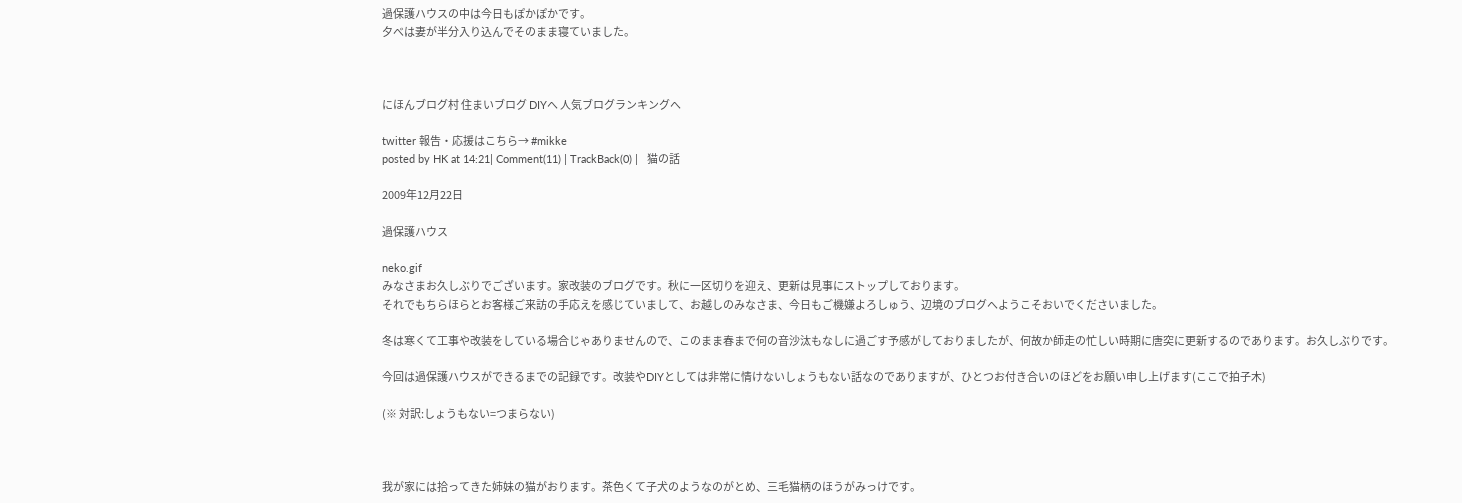過保護ハウスの中は今日もぽかぽかです。
夕べは妻が半分入り込んでそのまま寝ていました。



にほんブログ村 住まいブログ DIYへ 人気ブログランキングへ

twitter 報告・応援はこちら→ #mikke
posted by HK at 14:21| Comment(11) | TrackBack(0) |   猫の話

2009年12月22日

過保護ハウス

neko.gif
みなさまお久しぶりでございます。家改装のブログです。秋に一区切りを迎え、更新は見事にストップしております。
それでもちらほらとお客様ご来訪の手応えを感じていまして、お越しのみなさま、今日もご機嫌よろしゅう、辺境のブログへようこそおいでくださいました。

冬は寒くて工事や改装をしている場合じゃありませんので、このまま春まで何の音沙汰もなしに過ごす予感がしておりましたが、何故か師走の忙しい時期に唐突に更新するのであります。お久しぶりです。

今回は過保護ハウスができるまでの記録です。改装やDIYとしては非常に情けないしょうもない話なのでありますが、ひとつお付き合いのほどをお願い申し上げます(ここで拍子木)

(※ 対訳:しょうもない=つまらない)



我が家には拾ってきた姉妹の猫がおります。茶色くて子犬のようなのがとめ、三毛猫柄のほうがみっけです。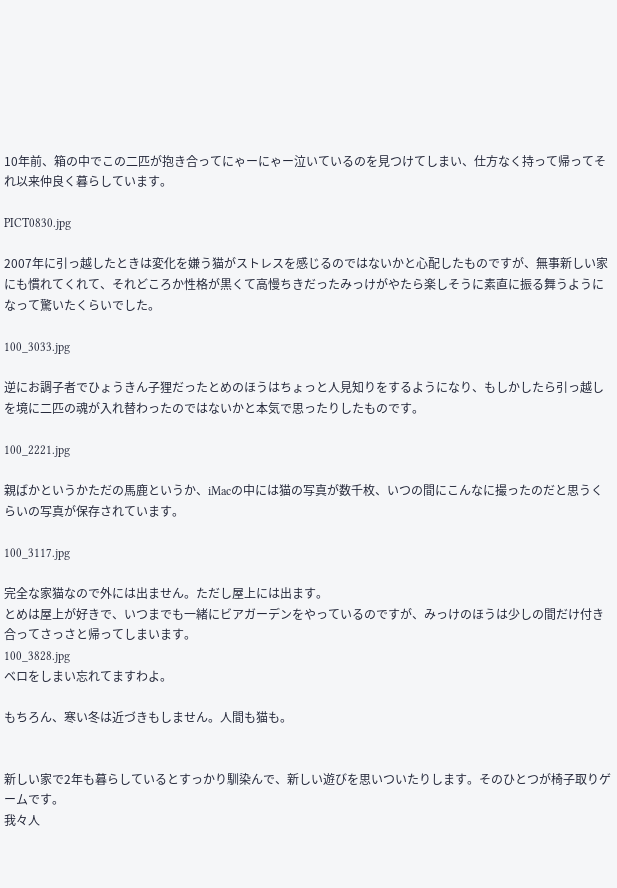10年前、箱の中でこの二匹が抱き合ってにゃーにゃー泣いているのを見つけてしまい、仕方なく持って帰ってそれ以来仲良く暮らしています。

PICT0830.jpg

2007年に引っ越したときは変化を嫌う猫がストレスを感じるのではないかと心配したものですが、無事新しい家にも慣れてくれて、それどころか性格が黒くて高慢ちきだったみっけがやたら楽しそうに素直に振る舞うようになって驚いたくらいでした。

100_3033.jpg

逆にお調子者でひょうきん子狸だったとめのほうはちょっと人見知りをするようになり、もしかしたら引っ越しを境に二匹の魂が入れ替わったのではないかと本気で思ったりしたものです。

100_2221.jpg

親ばかというかただの馬鹿というか、iMacの中には猫の写真が数千枚、いつの間にこんなに撮ったのだと思うくらいの写真が保存されています。

100_3117.jpg

完全な家猫なので外には出ません。ただし屋上には出ます。
とめは屋上が好きで、いつまでも一緒にビアガーデンをやっているのですが、みっけのほうは少しの間だけ付き合ってさっさと帰ってしまいます。
100_3828.jpg
ベロをしまい忘れてますわよ。

もちろん、寒い冬は近づきもしません。人間も猫も。


新しい家で2年も暮らしているとすっかり馴染んで、新しい遊びを思いついたりします。そのひとつが椅子取りゲームです。
我々人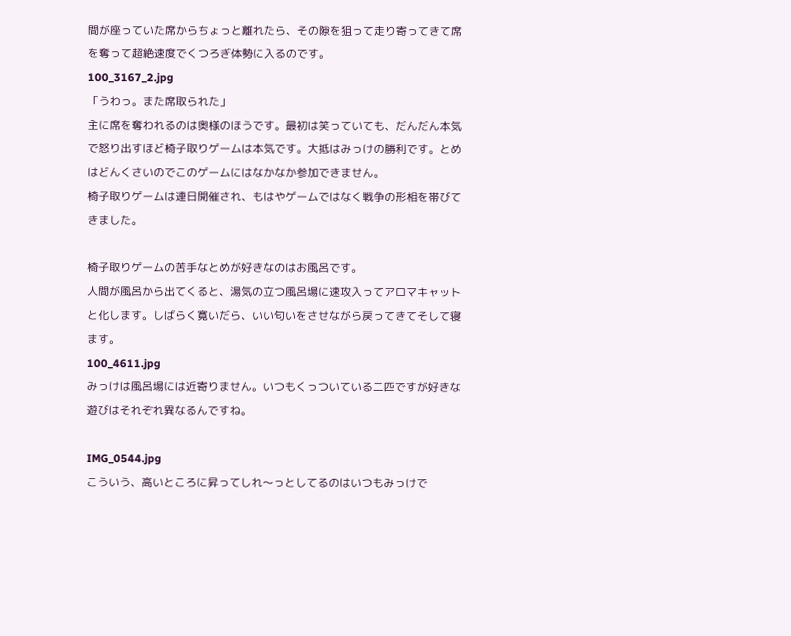間が座っていた席からちょっと離れたら、その隙を狙って走り寄ってきて席を奪って超絶速度でくつろぎ体勢に入るのです。
100_3167_2.jpg
「うわっ。また席取られた」
主に席を奪われるのは奥様のほうです。最初は笑っていても、だんだん本気で怒り出すほど椅子取りゲームは本気です。大抵はみっけの勝利です。とめはどんくさいのでこのゲームにはなかなか参加できません。
椅子取りゲームは連日開催され、もはやゲームではなく戦争の形相を帯びてきました。

椅子取りゲームの苦手なとめが好きなのはお風呂です。
人間が風呂から出てくると、湯気の立つ風呂場に速攻入ってアロマキャットと化します。しばらく寛いだら、いい匂いをさせながら戻ってきてそして寝ます。
100_4611.jpg
みっけは風呂場には近寄りません。いつもくっついている二匹ですが好きな遊びはそれぞれ異なるんですね。

IMG_0544.jpg
こういう、高いところに昇ってしれ〜っとしてるのはいつもみっけで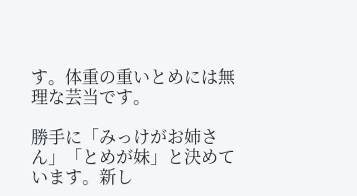す。体重の重いとめには無理な芸当です。

勝手に「みっけがお姉さん」「とめが妹」と決めています。新し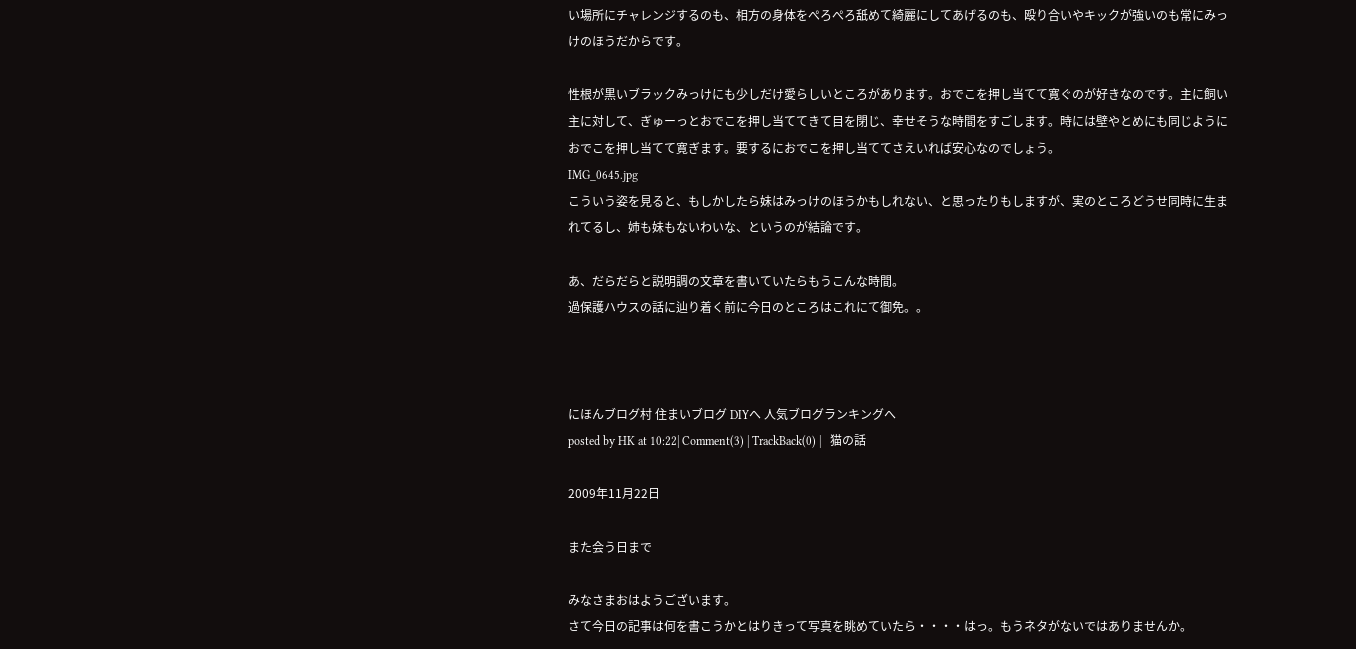い場所にチャレンジするのも、相方の身体をぺろぺろ舐めて綺麗にしてあげるのも、殴り合いやキックが強いのも常にみっけのほうだからです。

性根が黒いブラックみっけにも少しだけ愛らしいところがあります。おでこを押し当てて寛ぐのが好きなのです。主に飼い主に対して、ぎゅーっとおでこを押し当ててきて目を閉じ、幸せそうな時間をすごします。時には壁やとめにも同じようにおでこを押し当てて寛ぎます。要するにおでこを押し当ててさえいれば安心なのでしょう。
IMG_0645.jpg
こういう姿を見ると、もしかしたら妹はみっけのほうかもしれない、と思ったりもしますが、実のところどうせ同時に生まれてるし、姉も妹もないわいな、というのが結論です。

あ、だらだらと説明調の文章を書いていたらもうこんな時間。
過保護ハウスの話に辿り着く前に今日のところはこれにて御免。。



にほんブログ村 住まいブログ DIYへ 人気ブログランキングへ
posted by HK at 10:22| Comment(3) | TrackBack(0) |   猫の話

2009年11月22日

また会う日まで

みなさまおはようございます。
さて今日の記事は何を書こうかとはりきって写真を眺めていたら・・・・はっ。もうネタがないではありませんか。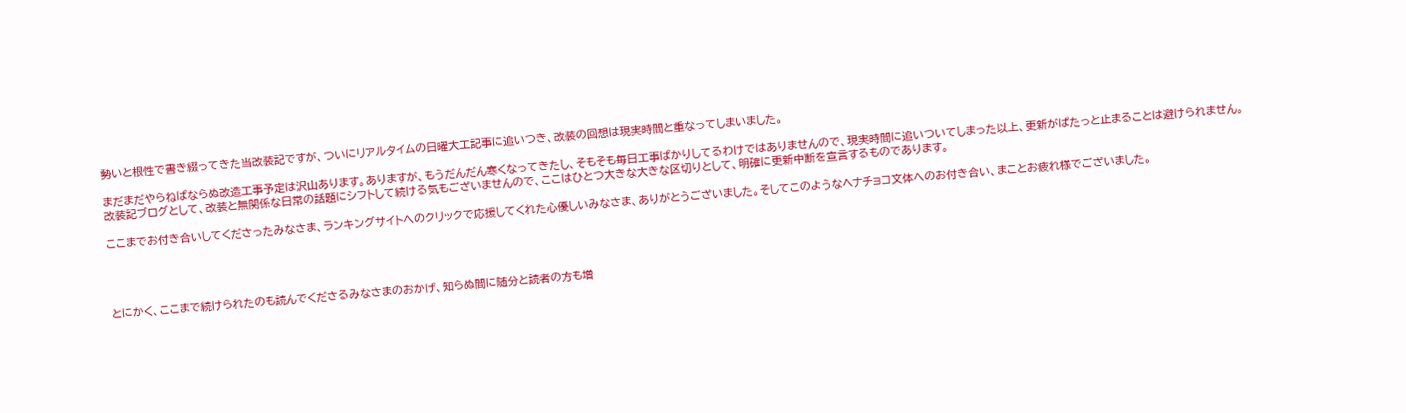勢いと根性で書き綴ってきた当改装記ですが、ついにリアルタイムの日曜大工記事に追いつき、改装の回想は現実時間と重なってしまいました。

まだまだやらねばならぬ改造工事予定は沢山あります。ありますが、もうだんだん寒くなってきたし、そもそも毎日工事ばかりしてるわけではありませんので、現実時間に追いついてしまった以上、更新がぱたっと止まることは避けられません。
改装記ブログとして、改装と無関係な日常の話題にシフトして続ける気もございませんので、ここはひとつ大きな大きな区切りとして、明確に更新中断を宣言するものであります。

ここまでお付き合いしてくださったみなさま、ランキングサイトへのクリックで応援してくれた心優しいみなさま、ありがとうございました。そしてこのようなヘナチョコ文体へのお付き合い、まことお疲れ様でございました。




とにかく、ここまで続けられたのも読んでくださるみなさまのおかげ、知らぬ間に随分と読者の方も増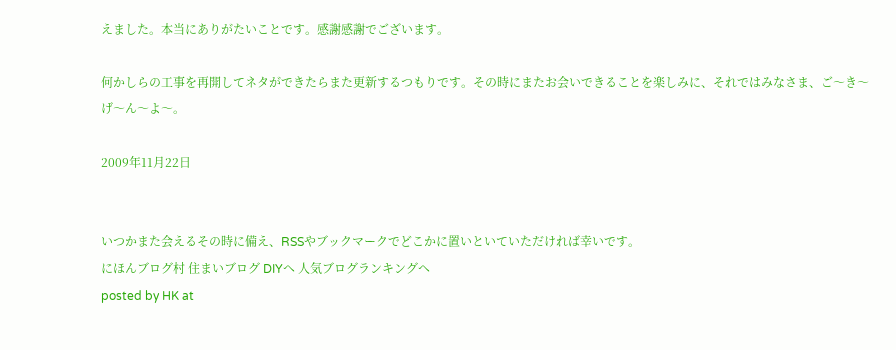えました。本当にありがたいことです。感謝感謝でございます。

何かしらの工事を再開してネタができたらまた更新するつもりです。その時にまたお会いできることを楽しみに、それではみなさま、ご〜き〜げ〜ん〜よ〜。

2009年11月22日


いつかまた会えるその時に備え、RSSやブックマークでどこかに置いといていただければ幸いです。
にほんブログ村 住まいブログ DIYへ 人気ブログランキングへ
posted by HK at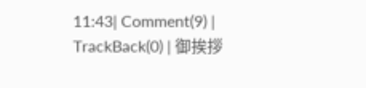11:43| Comment(9) | TrackBack(0) | 御挨拶